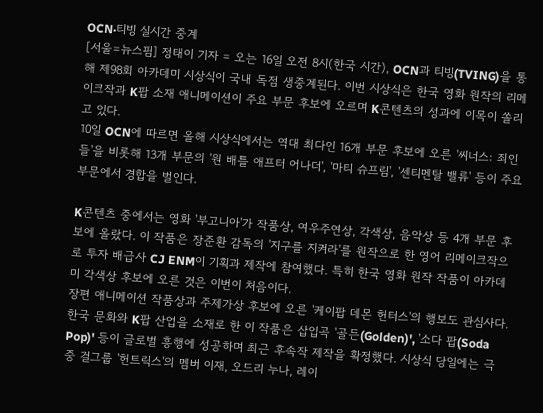OCN·티빙 실시간 중계
[서울=뉴스핌] 정태이 기자 = 오는 16일 오전 8시(한국 시간), OCN과 티빙(TVING)을 통해 제98회 아카데미 시상식이 국내 독점 생중계된다. 이번 시상식은 한국 영화 원작의 리메이크작과 K팝 소재 애니메이션이 주요 부문 후보에 오르며 K콘텐츠의 성과에 이목이 쏠리고 있다.
10일 OCN에 따르면 올해 시상식에서는 역대 최다인 16개 부문 후보에 오른 '씨너스: 죄인들'을 비롯해 13개 부문의 '원 배틀 애프터 어나더', '마티 슈프림', '센티멘탈 밸류' 등이 주요 부문에서 경합을 벌인다.

K콘텐츠 중에서는 영화 '부고니아'가 작품상, 여우주연상, 각색상, 음악상 등 4개 부문 후보에 올랐다. 이 작품은 장준환 감독의 '지구를 지켜라'를 원작으로 한 영어 리메이크작으로 투자 배급사 CJ ENM이 기획과 제작에 참여했다. 특히 한국 영화 원작 작품이 아카데미 각색상 후보에 오른 것은 이번이 처음이다.
장편 애니메이션 작품상과 주제가상 후보에 오른 '케이팝 데몬 헌터스'의 행보도 관심사다. 한국 문화와 K팝 산업을 소재로 한 이 작품은 삽입곡 '골든(Golden)', '소다 팝(Soda Pop)' 등이 글로벌 흥행에 성공하며 최근 후속작 제작을 확정했다. 시상식 당일에는 극 중 걸그룹 '헌트릭스'의 멤버 이재, 오드리 누나, 레이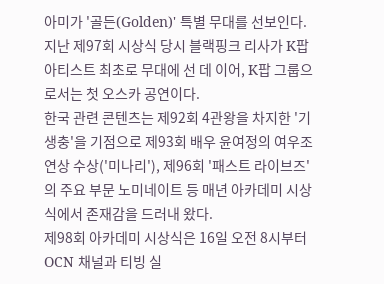아미가 '골든(Golden)' 특별 무대를 선보인다.
지난 제97회 시상식 당시 블랙핑크 리사가 K팝 아티스트 최초로 무대에 선 데 이어, K팝 그룹으로서는 첫 오스카 공연이다.
한국 관련 콘텐츠는 제92회 4관왕을 차지한 '기생충'을 기점으로 제93회 배우 윤여정의 여우조연상 수상('미나리'), 제96회 '패스트 라이브즈'의 주요 부문 노미네이트 등 매년 아카데미 시상식에서 존재감을 드러내 왔다.
제98회 아카데미 시상식은 16일 오전 8시부터 OCN 채널과 티빙 실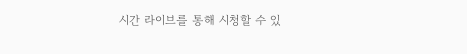시간 라이브를 통해 시청할 수 있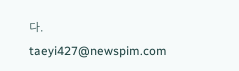다.
taeyi427@newspim.com